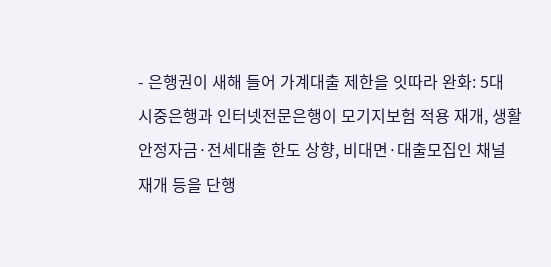- 은행권이 새해 들어 가계대출 제한을 잇따라 완화: 5대 시중은행과 인터넷전문은행이 모기지보험 적용 재개, 생활안정자금·전세대출 한도 상향, 비대면·대출모집인 채널 재개 등을 단행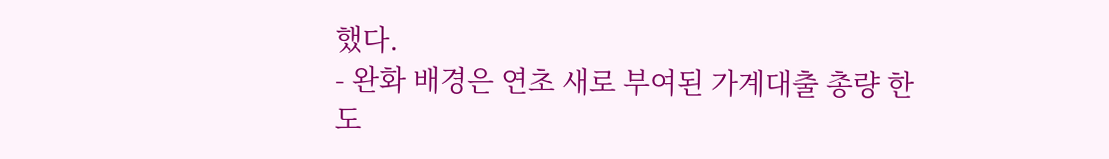했다.
- 완화 배경은 연초 새로 부여된 가계대출 총량 한도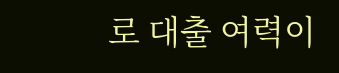로 대출 여력이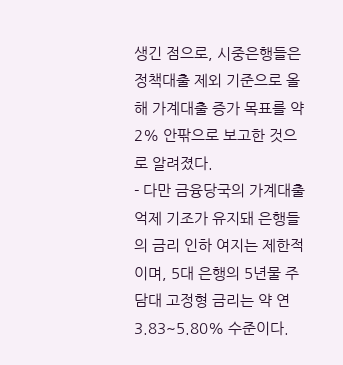생긴 점으로, 시중은행들은 정책대출 제외 기준으로 올해 가계대출 증가 목표를 약 2% 안팎으로 보고한 것으로 알려졌다.
- 다만 금융당국의 가계대출 억제 기조가 유지돼 은행들의 금리 인하 여지는 제한적이며, 5대 은행의 5년물 주담대 고정형 금리는 약 연 3.83~5.80% 수준이다.